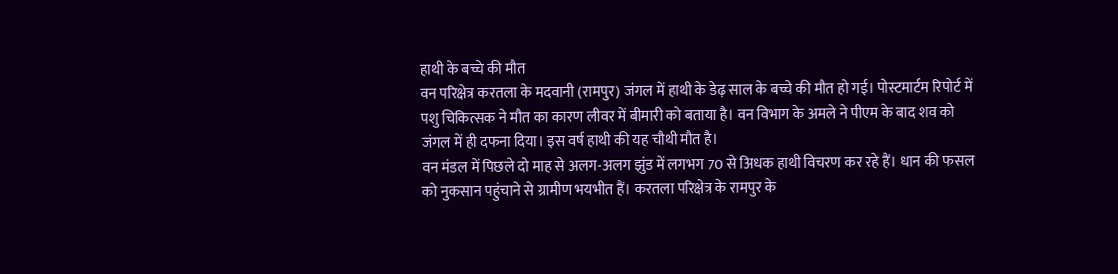हाथी के बच्चे की मौत
वन परिक्षेत्र करतला के मदवानी (रामपुर) जंगल में हाथी के डेढ़ साल के बच्चे की मौत हो गई। पोस्टमार्टम रिपोर्ट में पशु चिकित्सक ने मौत का कारण लीवर में बीमारी को बताया है। वन विभाग के अमले ने पीएम के बाद शव को जंगल में ही दफना दिया। इस वर्ष हाथी की यह चौथी मौत है।
वन मंडल में पिछले दो माह से अलग-अलग झुंड में लगभग 70 से अिधक हाथी विचरण कर रहे हैं। धान की फसल को नुकसान पहुंचाने से ग्रामीण भयभीत हैं। करतला परिक्षेत्र के रामपुर के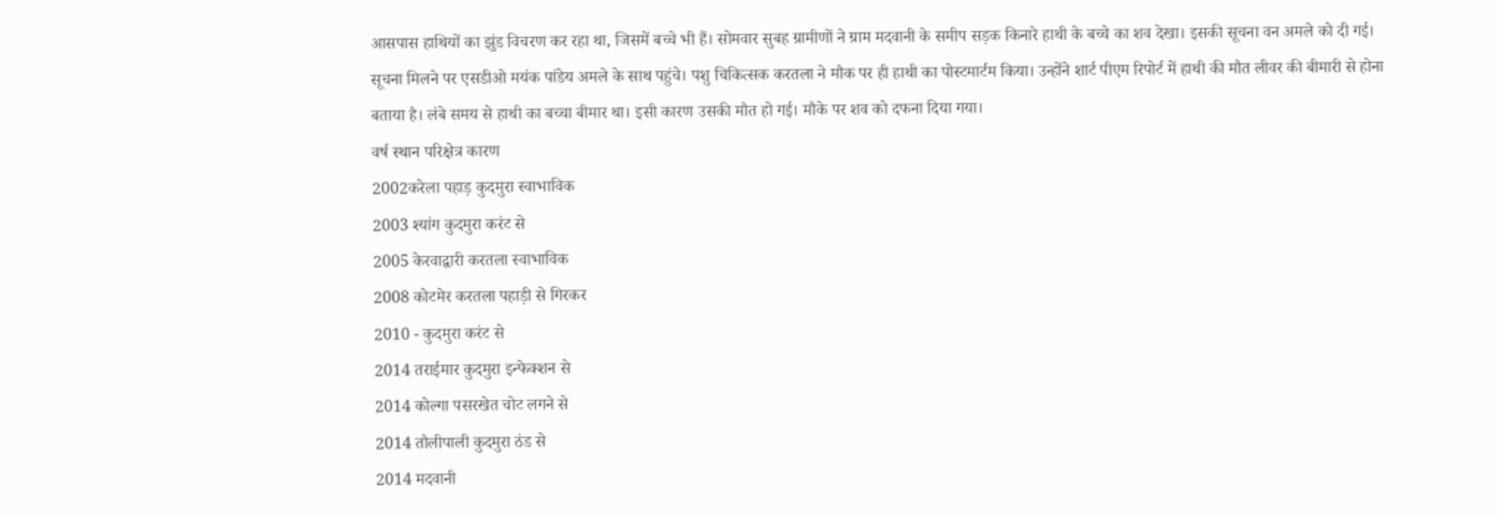आसपास हाथियों का झुंड विचरण कर रहा था, जिसमें बच्चे भी हैं। सोमवार सुबह ग्रामीणों ने ग्राम मदवानी के समीप सड़क किनारे हाथी के बच्चे का शव देखा। इसकी सूचना वन अमले को दी गई। सूचना मिलने पर एसडीओ मयंक पांडेय अमले के साथ पहुंचे। पशु चिकित्सक करतला ने मौक पर ही हाथी का पोस्टमार्टम किया। उन्होंने शार्ट पीएम रिपोर्ट में हाथी की मौत लीवर की बीमारी से होना बताया है। लंबे समय से हाथी का बच्चा बीमार था। इसी कारण उसकी मौत हो गई। मौके पर शव को दफना दिया गया।
वर्ष स्थान परिक्षेत्र कारण
2002करेला पहाड़ कुदमुरा स्वाभाविक
2003 श्यांग कुदमुरा करंट से
2005 केरवाद्वारी करतला स्वाभाविक
2008 कोटमेर करतला पहाड़ी से गिरकर
2010 - कुदमुरा करंट से
2014 तराईमार कुदमुरा इन्फेक्शन से
2014 कोल्गा पसरखेत चोट लगने से
2014 तौलीपाली कुदमुरा ठंड से
2014 मदवानी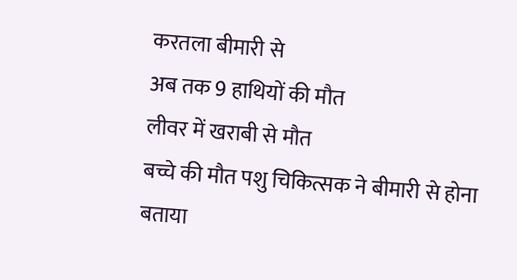करतला बीमारी से
अब तक 9 हाथियों की मौत
लीवर में खराबी से मौत
बच्चे की मौत पशु चिकित्सक ने बीमारी से होना बताया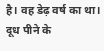है। वह डेढ़ वर्ष का था। दूध पीने के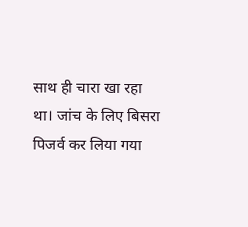साथ ही चारा खा रहा था। जांच के लिए बिसरा पिजर्व कर लिया गया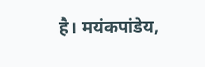है। मयंकपांडेय,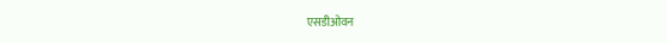एसडीओवन